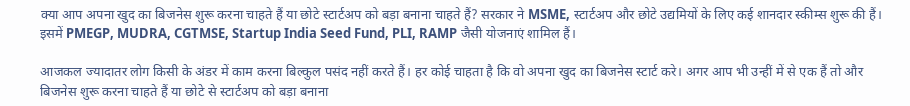क्या आप अपना खुद का बिजनेस शुरू करना चाहते हैं या छोटे स्टार्टअप को बड़ा बनाना चाहते हैं? सरकार ने MSME, स्टार्टअप और छोटे उद्यमियों के लिए कई शानदार स्कीम्स शुरू की हैं। इसमें PMEGP, MUDRA, CGTMSE, Startup India Seed Fund, PLI, RAMP जैसी योजनाएं शामिल हैं।

आजकल ज्यादातर लोग किसी के अंडर में काम करना बिल्कुल पसंद नहीं करते हैं। हर कोई चाहता है कि वो अपना खुद का बिजनेस स्टार्ट करे। अगर आप भी उन्हीं में से एक हैं तो और बिजनेस शुरू करना चाहते हैं या छोटे से स्टार्टअप को बड़ा बनाना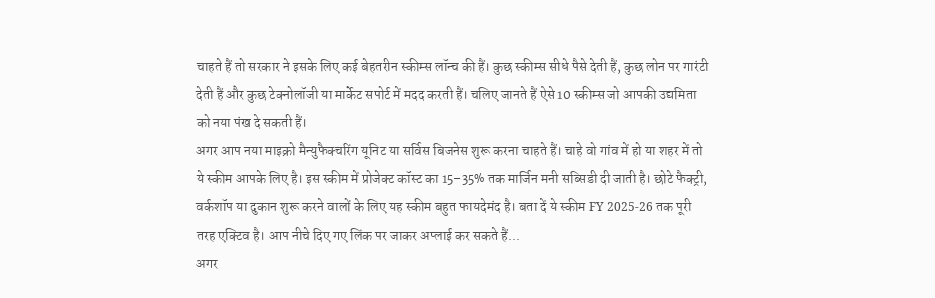चाहते हैं तो सरकार ने इसके लिए कई बेहतरीन स्कीम्स लॉन्च की हैं। कुछ स्कीम्स सीधे पैसे देती हैं, कुछ लोन पर गारंटी देती हैं और कुछ टेक्नोलॉजी या मार्केट सपोर्ट में मदद करती हैं। चलिए जानते हैं ऐसे 10 स्कीम्स जो आपकी उद्यमिता को नया पंख दे सकती हैं।
अगर आप नया माइक्रो मैन्युफैक्चरिंग यूनिट या सर्विस बिजनेस शुरू करना चाहते हैं। चाहे वो गांव में हो या शहर में तो ये स्कीम आपके लिए है। इस स्कीम में प्रोजेक्ट कॉस्ट का 15–35% तक मार्जिन मनी सब्सिडी दी जाती है। छोटे फैक्ट्री, वर्कशॉप या दुकान शुरू करने वालों के लिए यह स्कीम बहुत फायदेमंद है। बता दें ये स्कीम FY 2025-26 तक पूरी तरह एक्टिव है। आप नीचे दिए गए लिंक पर जाकर अप्लाई कर सकते हैं...
अगर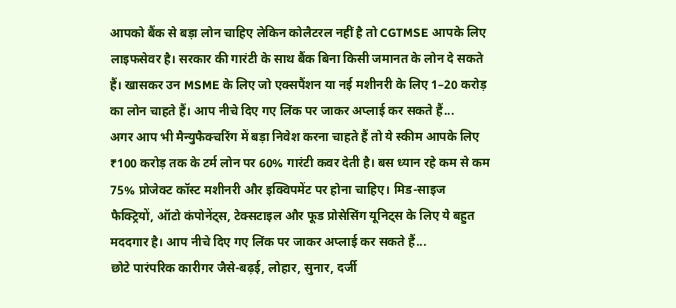आपको बैंक से बड़ा लोन चाहिए लेकिन कोलैटरल नहीं है तो CGTMSE आपके लिए लाइफसेवर है। सरकार की गारंटी के साथ बैंक बिना किसी जमानत के लोन दे सकते हैं। खासकर उन MSME के लिए जो एक्सपैंशन या नई मशीनरी के लिए 1–20 करोड़ का लोन चाहते हैं। आप नीचे दिए गए लिंक पर जाकर अप्लाई कर सकते हैं...
अगर आप भी मैन्युफैक्चरिंग में बड़ा निवेश करना चाहते हैं तो ये स्कीम आपके लिए ₹100 करोड़ तक के टर्म लोन पर 60% गारंटी कवर देती है। बस ध्यान रहे कम से कम 75% प्रोजेक्ट कॉस्ट मशीनरी और इक्विपमेंट पर होना चाहिए। मिड-साइज फैक्ट्रियों, ऑटो कंपोनेंट्स, टेक्सटाइल और फूड प्रोसेसिंग यूनिट्स के लिए ये बहुत मददगार है। आप नीचे दिए गए लिंक पर जाकर अप्लाई कर सकते हैं...
छोटे पारंपरिक कारीगर जैसे-बढ़ई, लोहार, सुनार, दर्जी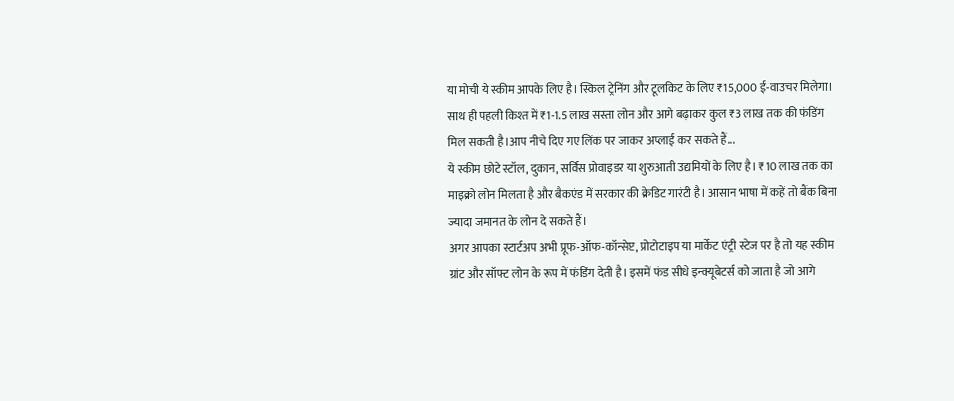या मोची ये स्कीम आपके लिए है। स्किल ट्रेनिंग और टूलकिट के लिए ₹15,000 ई-वाउचर मिलेगा। साथ ही पहली किश्त में ₹1-1.5 लाख सस्ता लोन और आगे बढ़ाकर कुल ₹3 लाख तक की फंडिंग मिल सकती है।आप नीचे दिए गए लिंक पर जाकर अप्लाई कर सकते हैं...
ये स्कीम छोटे स्टॉल, दुकान, सर्विस प्रोवाइडर या शुरुआती उद्यमियों के लिए है। ₹10 लाख तक का माइक्रो लोन मिलता है और बैकएंड में सरकार की क्रेडिट गारंटी है। आसान भाषा में कहें तो बैंक बिना ज्यादा जमानत के लोन दे सकते हैं।
अगर आपका स्टार्टअप अभी प्रूफ-ऑफ-कॉन्सेप्ट, प्रोटोटाइप या मार्केट एंट्री स्टेज पर है तो यह स्कीम ग्रांट और सॉफ्ट लोन के रूप में फंडिंग देती है। इसमें फंड सीधे इन्क्यूबेटर्स को जाता है जो आगे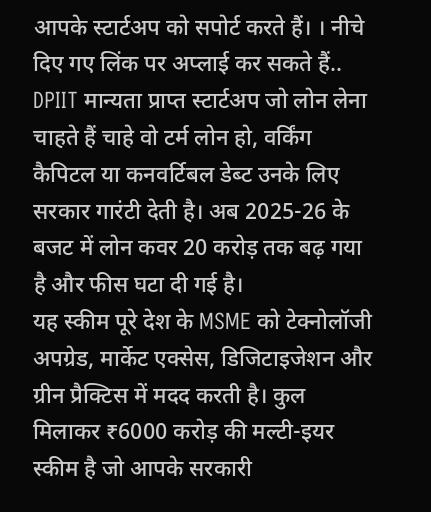आपके स्टार्टअप को सपोर्ट करते हैं। । नीचे दिए गए लिंक पर अप्लाई कर सकते हैं..
DPIIT मान्यता प्राप्त स्टार्टअप जो लोन लेना चाहते हैं चाहे वो टर्म लोन हो, वर्किंग कैपिटल या कनवर्टिबल डेब्ट उनके लिए सरकार गारंटी देती है। अब 2025-26 के बजट में लोन कवर 20 करोड़ तक बढ़ गया है और फीस घटा दी गई है।
यह स्कीम पूरे देश के MSME को टेक्नोलॉजी अपग्रेड, मार्केट एक्सेस, डिजिटाइजेशन और ग्रीन प्रैक्टिस में मदद करती है। कुल मिलाकर ₹6000 करोड़ की मल्टी-इयर स्कीम है जो आपके सरकारी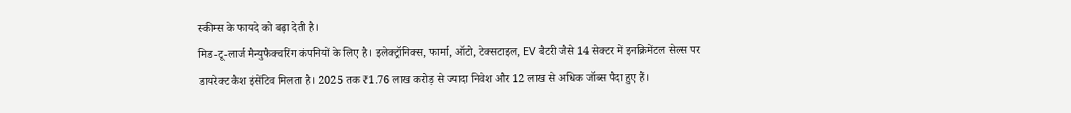स्कीम्स के फायदे को बढ़ा देती है।
मिड-टू-लार्ज मैन्युफैक्चरिंग कंपनियों के लिए है। इलेक्ट्रॉनिक्स, फार्मा, ऑटो, टेक्सटाइल, EV बैटरी जैसे 14 सेक्टर में इनक्रिमेंटल सेल्स पर डायरेक्ट कैश इंसेंटिव मिलता है। 2025 तक ₹1.76 लाख करोड़ से ज्यादा निवेश और 12 लाख से अधिक जॉब्स पैदा हुए हैं।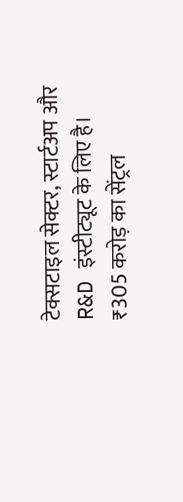टेक्सटाइल सेक्टर, स्टार्टअप और R&D इंस्टीट्यूट के लिए है। ₹305 करोड़ का सेंट्रल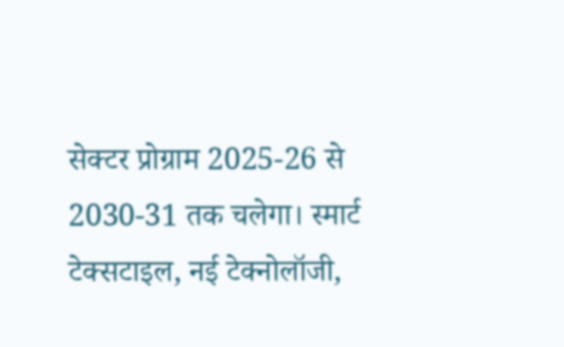सेक्टर प्रोग्राम 2025-26 से 2030-31 तक चलेगा। स्मार्ट टेक्सटाइल, नई टेक्नोलॉजी,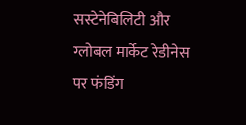सस्टेनेबिलिटी और ग्लोबल मार्केट रेडीनेस पर फंडिंग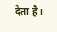देता है।